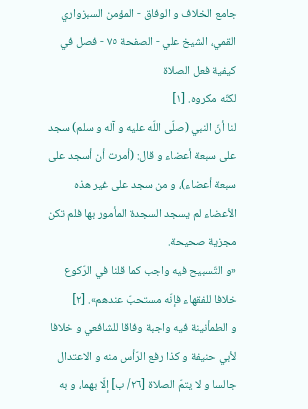جامع الخلاف و الوفاق - المؤمن السبزواري القمي، الشيخ علي - الصفحة ٧٥ - فصل في كيفية فعل الصلاة
لكنّه مكروه. [١]
لنا أنّ النبي (صلّى اللّه عليه و آله و سلم) سجد على سبعة أعضاء و قال: (أمرت أن أسجد على سبعة أعضاء)، و من سجد على غير هذه الأعضاء لم يسجد السجدة المأمور بها فلم تكن مجزية صحيحة.
«و التّسبيح فيه واجب كما قلنا في الرّكوع خلافا للفقهاء فإنّه مستحبّ عندهم». [٢]
و الطمأنينة فيه واجبة وفاقا للشافعي و خلافا لأبي حنيفة و كذا رفع الرّأس منه و الاعتدال جالسا و لا يتمّ الصلاة [٢٦/ ب] إلّا بهما، و به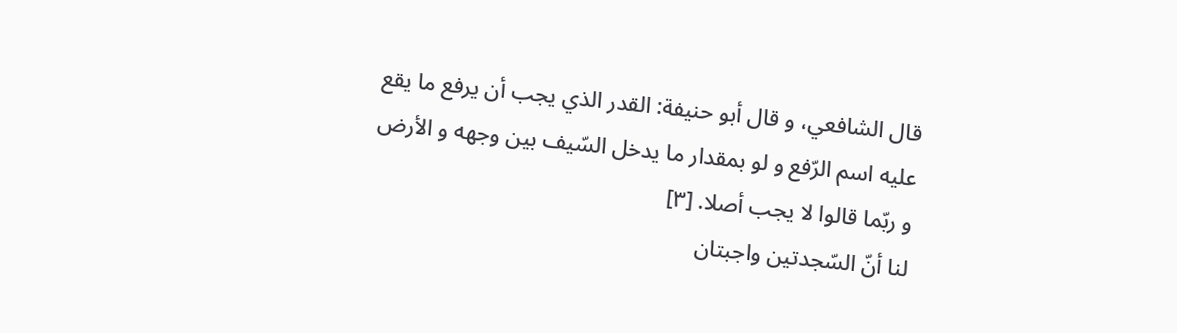قال الشافعي، و قال أبو حنيفة: القدر الذي يجب أن يرفع ما يقع عليه اسم الرّفع و لو بمقدار ما يدخل السّيف بين وجهه و الأرض و ربّما قالوا لا يجب أصلا. [٣]
لنا أنّ السّجدتين واجبتان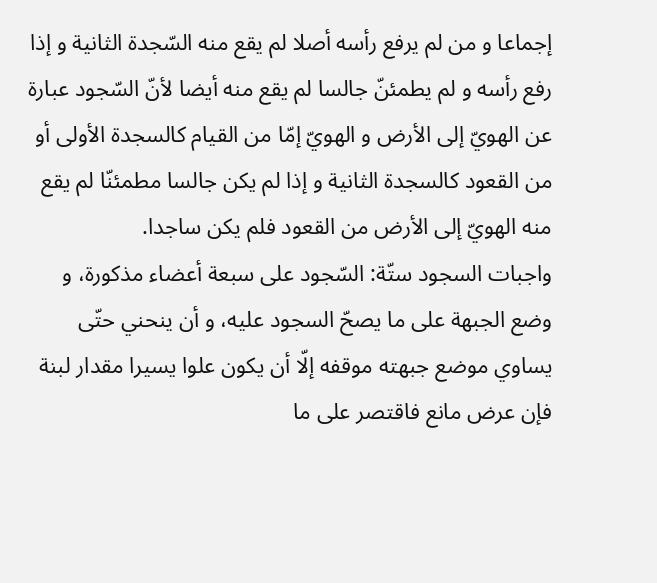إجماعا و من لم يرفع رأسه أصلا لم يقع منه السّجدة الثانية و إذا رفع رأسه و لم يطمئنّ جالسا لم يقع منه أيضا لأنّ السّجود عبارة عن الهويّ إلى الأرض و الهويّ إمّا من القيام كالسجدة الأولى أو من القعود كالسجدة الثانية و إذا لم يكن جالسا مطمئنّا لم يقع منه الهويّ إلى الأرض من القعود فلم يكن ساجدا.
واجبات السجود ستّة: السّجود على سبعة أعضاء مذكورة، و وضع الجبهة على ما يصحّ السجود عليه، و أن ينحني حتّى يساوي موضع جبهته موقفه إلّا أن يكون علوا يسيرا مقدار لبنة فإن عرض مانع فاقتصر على ما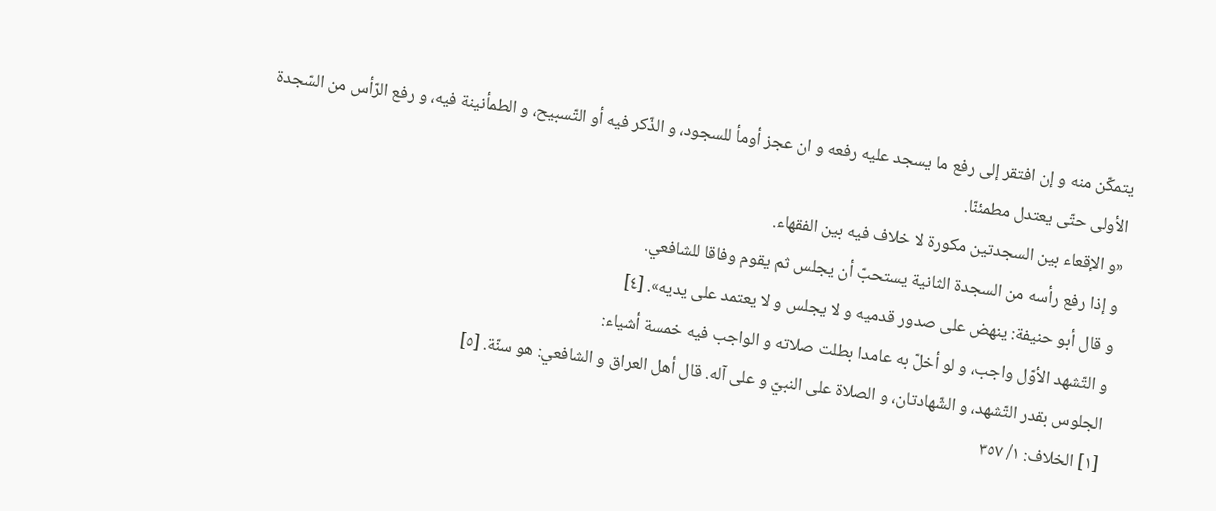يتمكّن منه و إن افتقر إلى رفع ما يسجد عليه رفعه و ان عجز أومأ للسجود، و الذّكر فيه أو التّسبيح، و الطمأنينة فيه، و رفع الرّأس من السّجدة الأولى حتّى يعتدل مطمئنّا.
«و الإقعاء بين السجدتين مكورة لا خلاف فيه بين الفقهاء.
و إذا رفع رأسه من السجدة الثانية يستحبّ أن يجلس ثم يقوم وفاقا للشافعي.
و قال أبو حنيفة: ينهض على صدور قدميه و لا يجلس و لا يعتمد على يديه». [٤]
و التّشهد الأوّل واجب، و لو أخلّ به عامدا بطلت صلاته و الواجب فيه خمسة أشياء:
الجلوس بقدر التّشهد، و الشّهادتان، و الصلاة على النبيّ و على آله. قال أهل العراق و الشافعي: هو سنّة. [٥]
[١] الخلاف: ١/ ٣٥٧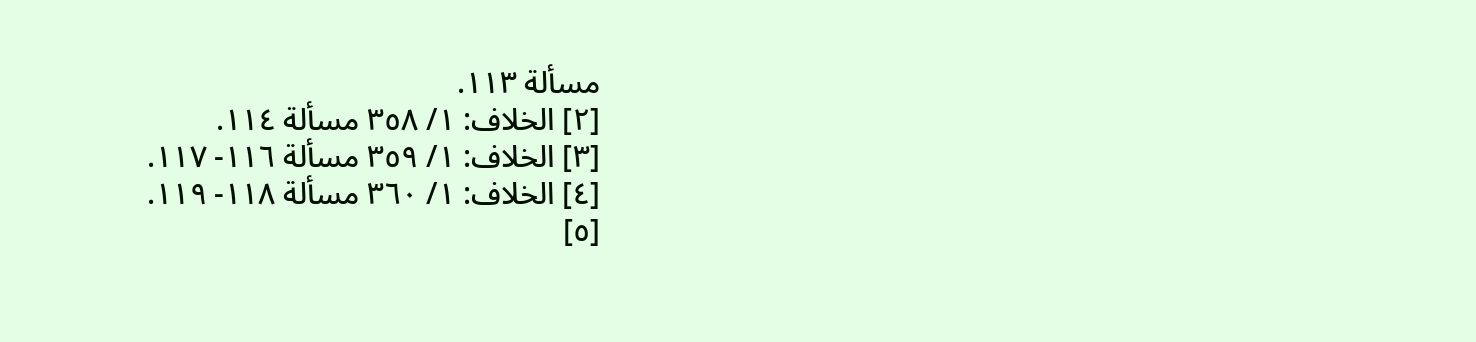مسألة ١١٣.
[٢] الخلاف: ١/ ٣٥٨ مسألة ١١٤.
[٣] الخلاف: ١/ ٣٥٩ مسألة ١١٦- ١١٧.
[٤] الخلاف: ١/ ٣٦٠ مسألة ١١٨- ١١٩.
[٥]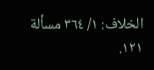الخلاف: ١/ ٣٦٤ مسألة ١٢١.